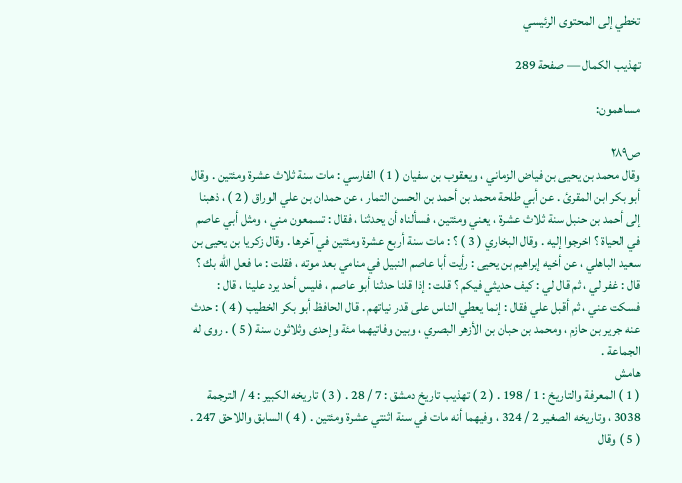تخطي إلى المحتوى الرئيسي

تهذيب الكمال — صفحة 289

مساهمون:

ص٢٨٩
وقال محمد بن يحيى بن فياض الزماني ، ويعقوب بن سفيان ( 1 ) الفارسي : مات سنة ثلاث عشرة ومئتين . وقال أبو بكر ابن المقرئ . عن أبي طلحة محمد بن أحمد بن الحسن التمار ، عن حمدان بن علي الوراق ( 2 ) ، ذهبنا إلى أحمد بن حنبل سنة ثلاث عشرة ، يعني ومئتين ، فسألناه أن يحدثنا ، فقال : تسمعون مني ، ومثل أبي عاصم في الحياة ؟ اخرجوا إليه . وقال البخاري ( 3 ) ؟ : مات سنة أربع عشرة ومئتين في آخرها . وقال زكريا بن يحيى بن سعيد الباهلي ، عن أخيه إبراهيم بن يحيى : رأيت أبا عاصم النبيل في منامي بعد موته ، فقلت : ما فعل الله بك ؟ قال : غفر لي ، ثم قال لي : كيف حديثي فيكم ؟ قلت : إذا قلنا حدثنا أبو عاصم ، فليس أحد يرد علينا ، قال : فسكت عني ، ثم أقبل علي فقال : إنما يعطي الناس على قدر نياتهم . قال الحافظ أبو بكر الخطيب ( 4 ) : حدث عنه جرير بن حازم ، ومحمد بن حبان بن الأزهر البصري ، وبين وفاتيهما مئة وإحدى وثلاثون سنة ( 5 ) . روى له الجماعة .
هامش
( 1 ) المعرفة والتاريخ : 1 / 198 . ( 2 ) تهذيب تاريخ دمشق : 7 / 28 . ( 3 ) تاريخه الكبير : 4 / الترجمة 3038 ، وتاريخه الصغير 2 / 324 ، وفيهما أنه مات في سنة اثنتي عشرة ومئتين . ( 4 ) السابق واللاحق 247 . ( 5 ) وقال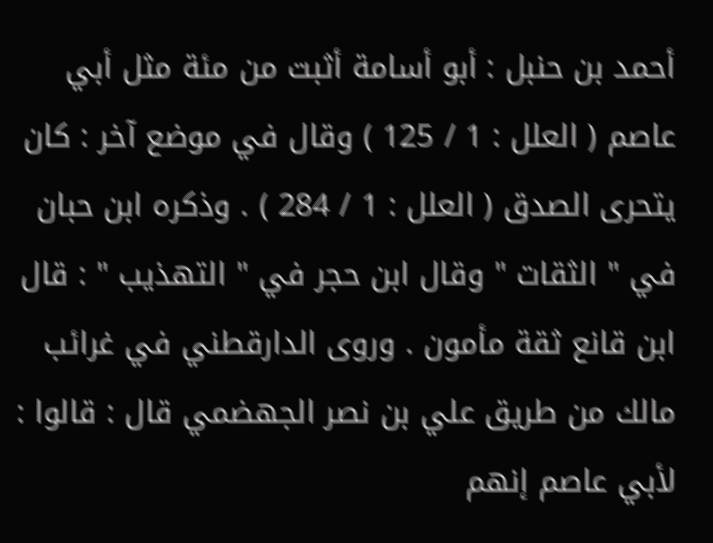أحمد بن حنبل : أبو أسامة أثبت من مئة مثل أبي عاصم ( العلل : 1 / 125 ) وقال في موضع آخر : كان يتحرى الصدق ( العلل : 1 / 284 ) . وذكره ابن حبان في " الثقات " وقال ابن حجر في " التهذيب " : قال ابن قانع ثقة مأمون . وروى الدارقطني في غرائب مالك من طريق علي بن نصر الجهضمي قال : قالوا : لأبي عاصم إنهم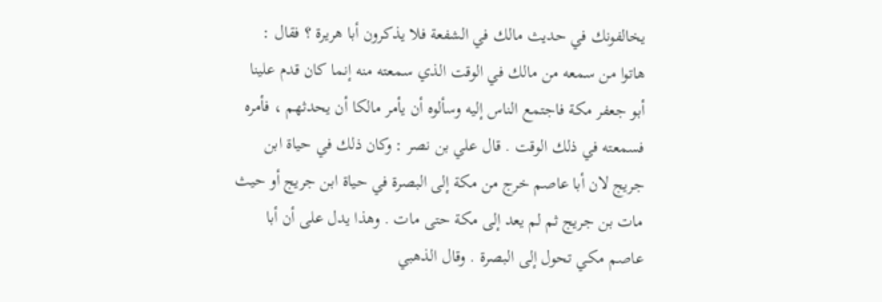يخالفونك في حديث مالك في الشفعة فلا يذكرون أبا هريرة ؟ فقال : هاتوا من سمعه من مالك في الوقت الذي سمعته منه إنما كان قدم علينا أبو جعفر مكة فاجتمع الناس إليه وسألوه أن يأمر مالكا أن يحدثهم ، فأمره فسمعته في ذلك الوقت . قال علي بن نصر : وكان ذلك في حياة ابن جريج لان أبا عاصم خرج من مكة إلى البصرة في حياة ابن جريج أو حيث مات بن جريج ثم لم يعد إلى مكة حتى مات . وهذا يدل على أن أبا عاصم مكي تحول إلى البصرة . وقال الذهبي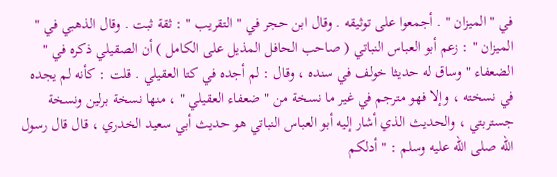في " الميزان " . أجمعوا على توثيقه . وقال ابن حجر في " التقريب " : ثقة ثبت . وقال الذهبي في " الميزان " : زعم أبو العباس النباتي ( صاحب الحافل المذيل على الكامل ) أن الصقيلي ذكره في " الضعفاء " وساق له حديثا خولف في سنده ، وقال : لم أجده في كتا العقيلي . قلت : كأنه لم يجده في نسخته ، وإلا فهو مترجم في غير ما نسخة من " ضعفاء العقيلي " ، منها نسخة برلين ونسخة جستربتي ، والحديث الذي أشار إليه أبو العباس النباتي هو حديث أبي سعيد الخدري ، قال قال رسول الله صلى الله عليه وسلم : " أدلكم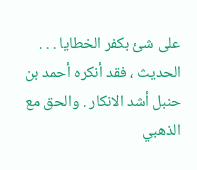على شئ بكفر الخطايا . . . الحديث ، فقد أنكره أحمد بن حنبل أشد الانكار . والحق مع الذهبي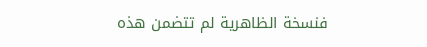فنسخة الظاهرية لم تتضمن هذه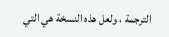الترجمة ، ولعل هذه النسخة هي التي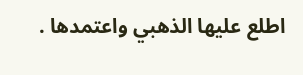اطلع عليها الذهبي واعتمدها .